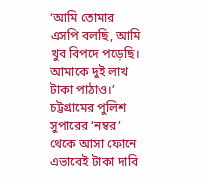‘আমি তোমার এসপি বলছি, আমি খুব বিপদে পড়েছি। আমাকে দুই লাখ টাকা পাঠাও।’ চট্টগ্রামের পুলিশ সুপারের ‘নম্বর’ থেকে আসা ফোনে এভাবেই টাকা দাবি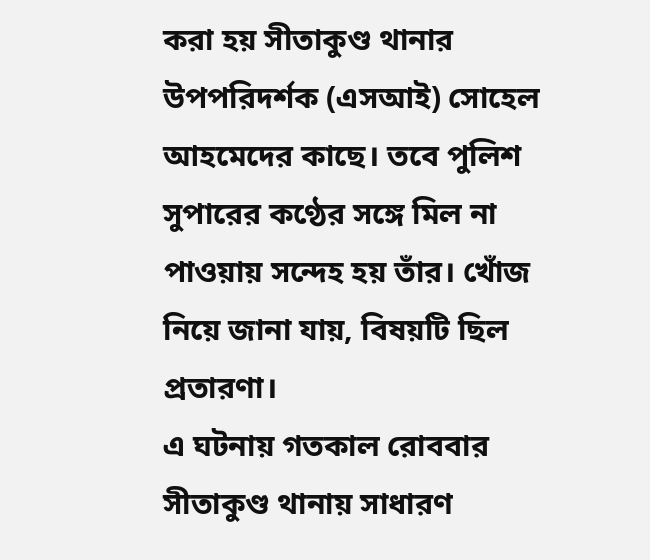করা হয় সীতাকুণ্ড থানার উপপরিদর্শক (এসআই) সোহেল আহমেদের কাছে। তবে পুলিশ সুপারের কণ্ঠের সঙ্গে মিল না পাওয়ায় সন্দেহ হয় তাঁর। খোঁজ নিয়ে জানা যায়, বিষয়টি ছিল প্রতারণা।
এ ঘটনায় গতকাল রোববার সীতাকুণ্ড থানায় সাধারণ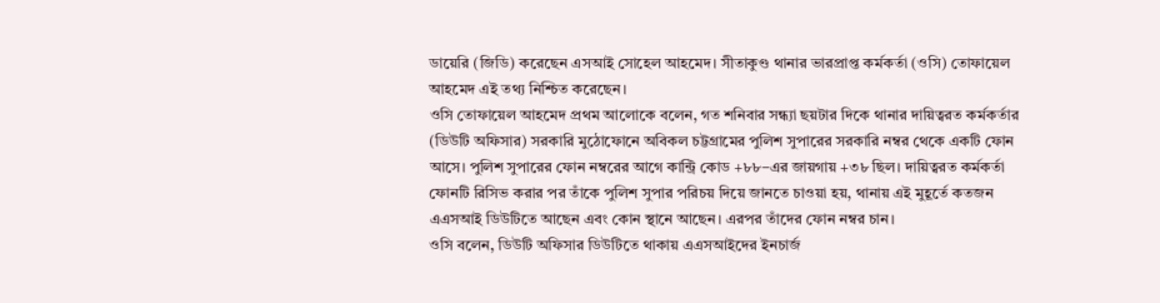ডায়েরি (জিডি) করেছেন এসআই সোহেল আহমেদ। সীতাকুণ্ড থানার ভারপ্রাপ্ত কর্মকর্তা (ওসি) তোফায়েল আহমেদ এই তথ্য নিশ্চিত করেছেন।
ওসি তোফায়েল আহমেদ প্রথম আলোকে বলেন, গত শনিবার সন্ধ্যা ছয়টার দিকে থানার দায়িত্বরত কর্মকর্তার (ডিউটি অফিসার) সরকারি মুঠোফোনে অবিকল চট্টগ্রামের পুলিশ সুপারের সরকারি নম্বর থেকে একটি ফোন আসে। পুলিশ সুপারের ফোন নম্বরের আগে কান্ট্রি কোড +৮৮–এর জায়গায় +৩৮ ছিল। দায়িত্বরত কর্মকর্তা ফোনটি রিসিভ করার পর তাঁকে পুলিশ সুপার পরিচয় দিয়ে জানতে চাওয়া হয়, থানায় এই মুহূর্তে কতজন এএসআই ডিউটিতে আছেন এবং কোন স্থানে আছেন। এরপর তাঁদের ফোন নম্বর চান।
ওসি বলেন, ডিউটি অফিসার ডিউটিতে থাকায় এএসআইদের ইনচার্জ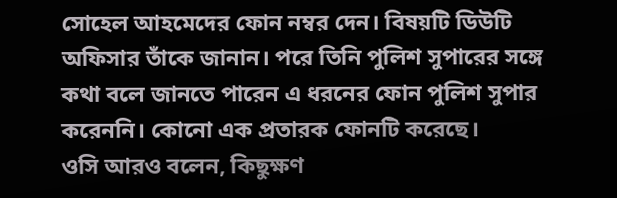সোহেল আহমেদের ফোন নম্বর দেন। বিষয়টি ডিউটি অফিসার তাঁকে জানান। পরে তিনি পুলিশ সুপারের সঙ্গে কথা বলে জানতে পারেন এ ধরনের ফোন পুলিশ সুপার করেননি। কোনো এক প্রতারক ফোনটি করেছে।
ওসি আরও বলেন, কিছুক্ষণ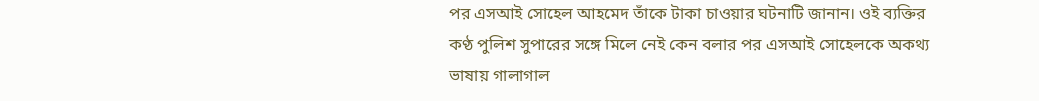পর এসআই সোহেল আহমেদ তাঁকে টাকা চাওয়ার ঘটনাটি জানান। ওই ব্যক্তির কণ্ঠ পুলিশ সুপারের সঙ্গে মিলে নেই কেন বলার পর এসআই সোহেলকে অকথ্য ভাষায় গালাগাল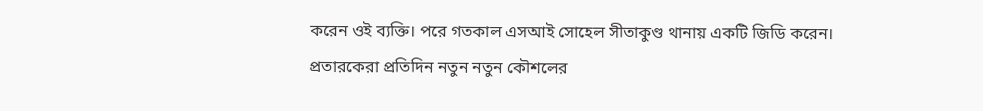করেন ওই ব্যক্তি। পরে গতকাল এসআই সোহেল সীতাকুণ্ড থানায় একটি জিডি করেন।
প্রতারকেরা প্রতিদিন নতুন নতুন কৌশলের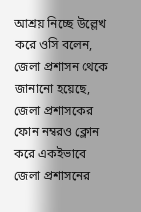আশ্রয় নিচ্ছে উল্লেখ করে ওসি বলেন, জেলা প্রশাসন থেকে জানানো হয়েছে, জেলা প্রশাসকের ফোন নম্বরও ক্লোন করে একইভাবে জেলা প্রশাসনের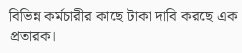বিভিন্ন কর্মচারীর কাছে টাকা দাবি করছে এক প্রতারক।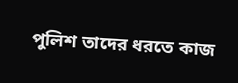পুলিশ তাদের ধরতে কাজ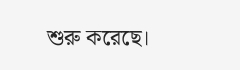শুরু করেছে।